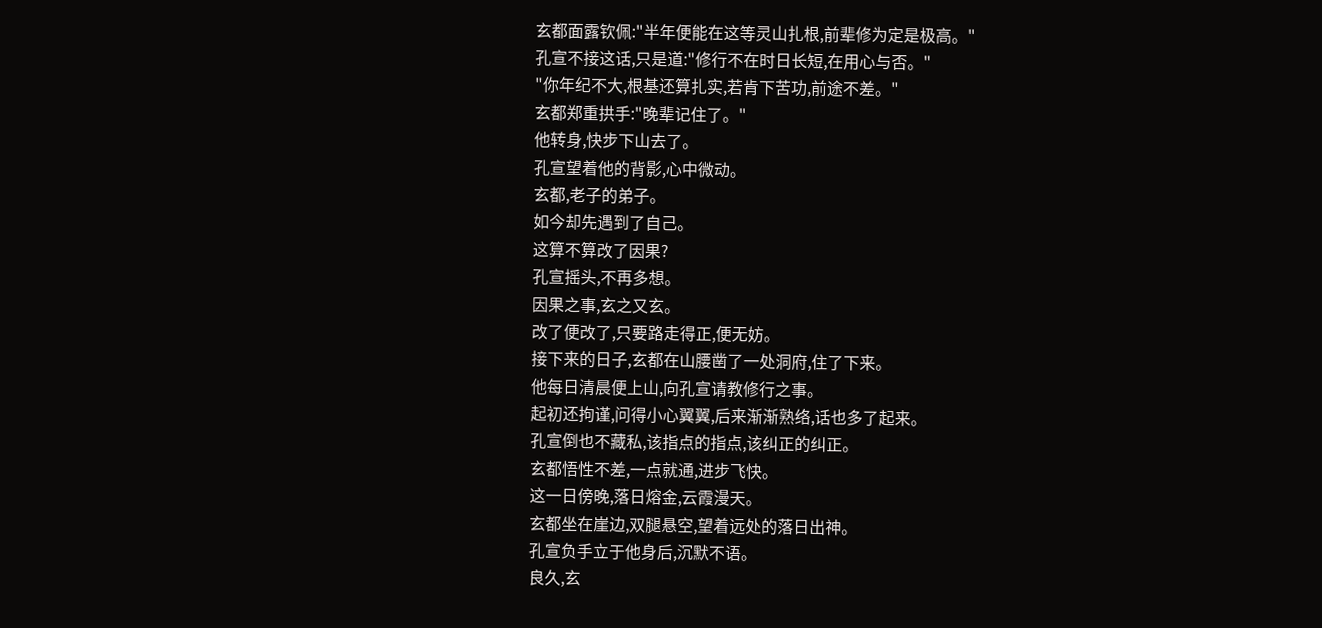玄都面露钦佩:"半年便能在这等灵山扎根,前辈修为定是极高。"
孔宣不接这话,只是道:"修行不在时日长短,在用心与否。"
"你年纪不大,根基还算扎实,若肯下苦功,前途不差。"
玄都郑重拱手:"晚辈记住了。"
他转身,快步下山去了。
孔宣望着他的背影,心中微动。
玄都,老子的弟子。
如今却先遇到了自己。
这算不算改了因果?
孔宣摇头,不再多想。
因果之事,玄之又玄。
改了便改了,只要路走得正,便无妨。
接下来的日子,玄都在山腰凿了一处洞府,住了下来。
他每日清晨便上山,向孔宣请教修行之事。
起初还拘谨,问得小心翼翼,后来渐渐熟络,话也多了起来。
孔宣倒也不藏私,该指点的指点,该纠正的纠正。
玄都悟性不差,一点就通,进步飞快。
这一日傍晚,落日熔金,云霞漫天。
玄都坐在崖边,双腿悬空,望着远处的落日出神。
孔宣负手立于他身后,沉默不语。
良久,玄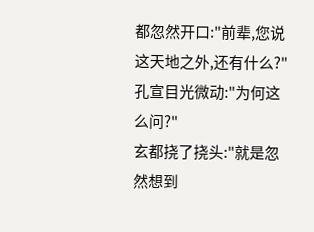都忽然开口:"前辈,您说这天地之外,还有什么?"
孔宣目光微动:"为何这么问?"
玄都挠了挠头:"就是忽然想到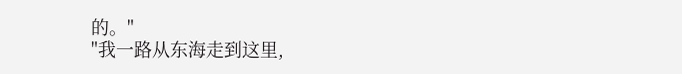的。"
"我一路从东海走到这里,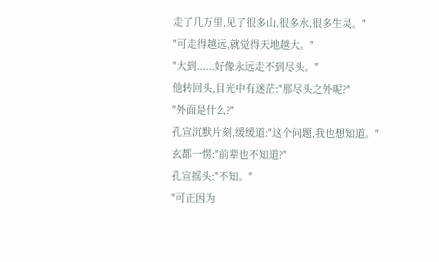走了几万里,见了很多山,很多水,很多生灵。"
"可走得越远,就觉得天地越大。"
"大到......好像永远走不到尽头。"
他转回头,目光中有迷茫:"那尽头之外呢?"
"外面是什么?"
孔宣沉默片刻,缓缓道:"这个问题,我也想知道。"
玄都一愣:"前辈也不知道?"
孔宣摇头:"不知。"
"可正因为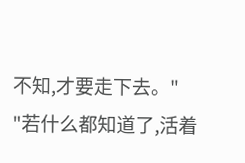不知,才要走下去。"
"若什么都知道了,活着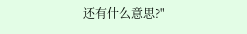还有什么意思?"